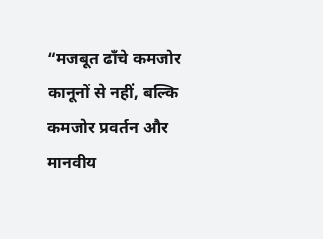“मजबूत ढाँचे कमजोर कानूनों से नहीं, बल्कि कमजोर प्रवर्तन और मानवीय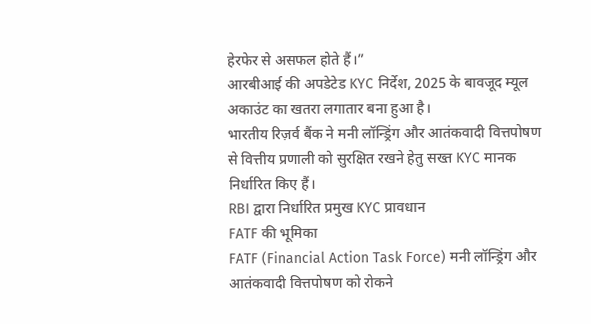हेरफेर से असफल होते हैं।”
आरबीआई की अपडेटेड KYC निर्देश, 2025 के बावजूद म्यूल अकाउंट का खतरा लगातार बना हुआ है।
भारतीय रिज़र्व बैंक ने मनी लॉन्ड्रिंग और आतंकवादी वित्तपोषण से वित्तीय प्रणाली को सुरक्षित रखने हेतु सख्त KYC मानक निर्धारित किए हैं।
RBI द्वारा निर्धारित प्रमुख KYC प्रावधान
FATF की भूमिका
FATF (Financial Action Task Force) मनी लॉन्ड्रिंग और आतंकवादी वित्तपोषण को रोकने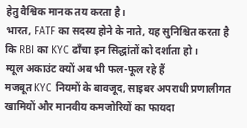हेतु वैश्विक मानक तय करता है।
भारत, FATF का सदस्य होने के नाते, यह सुनिश्चित करता है कि RBI का KYC ढाँचा इन सिद्धांतों को दर्शाता हो।
म्यूल अकाउंट क्यों अब भी फल-फूल रहे हैं
मजबूत KYC नियमों के बावजूद, साइबर अपराधी प्रणालीगत खामियों और मानवीय कमजोरियों का फायदा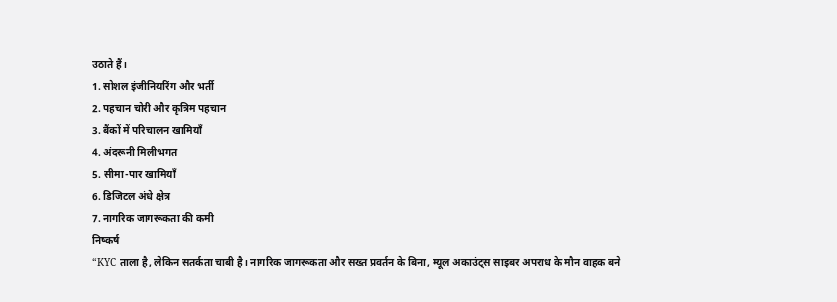उठाते हैं।
1. सोशल इंजीनियरिंग और भर्ती
2. पहचान चोरी और कृत्रिम पहचान
3. बैंकों में परिचालन खामियाँ
4. अंदरूनी मिलीभगत
5. सीमा-पार खामियाँ
6. डिजिटल अंधे क्षेत्र
7. नागरिक जागरूकता की कमी
निष्कर्ष
“KYC ताला है, लेकिन सतर्कता चाबी है। नागरिक जागरूकता और सख्त प्रवर्तन के बिना, म्यूल अकाउंट्स साइबर अपराध के मौन वाहक बने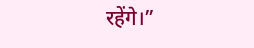रहेंगे।”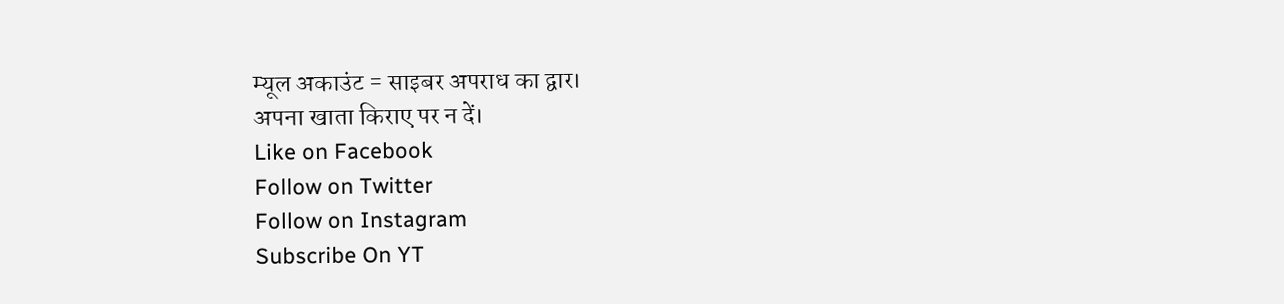म्यूल अकाउंट = साइबर अपराध का द्वार।
अपना खाता किराए पर न दें।
Like on Facebook
Follow on Twitter
Follow on Instagram
Subscribe On YT